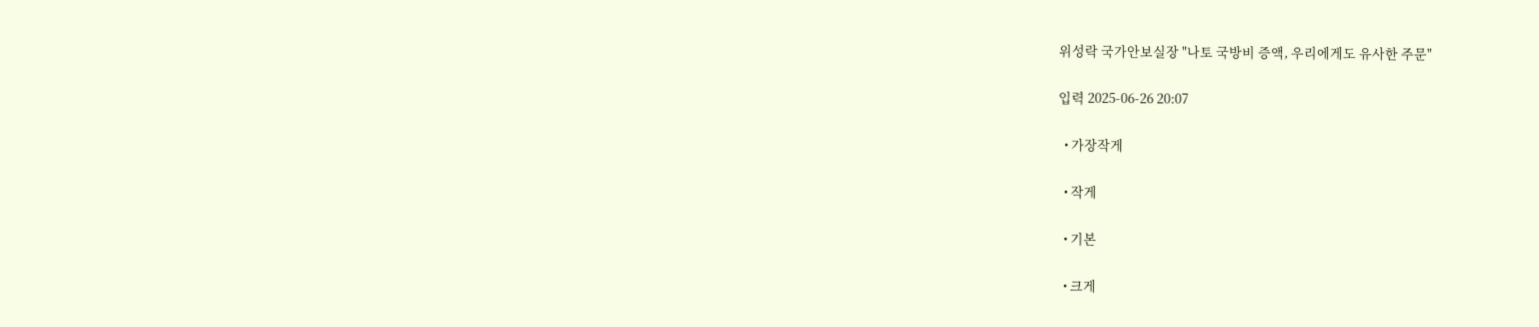위성락 국가안보실장 "나토 국방비 증액, 우리에게도 유사한 주문"

입력 2025-06-26 20:07

  • 가장작게

  • 작게

  • 기본

  • 크게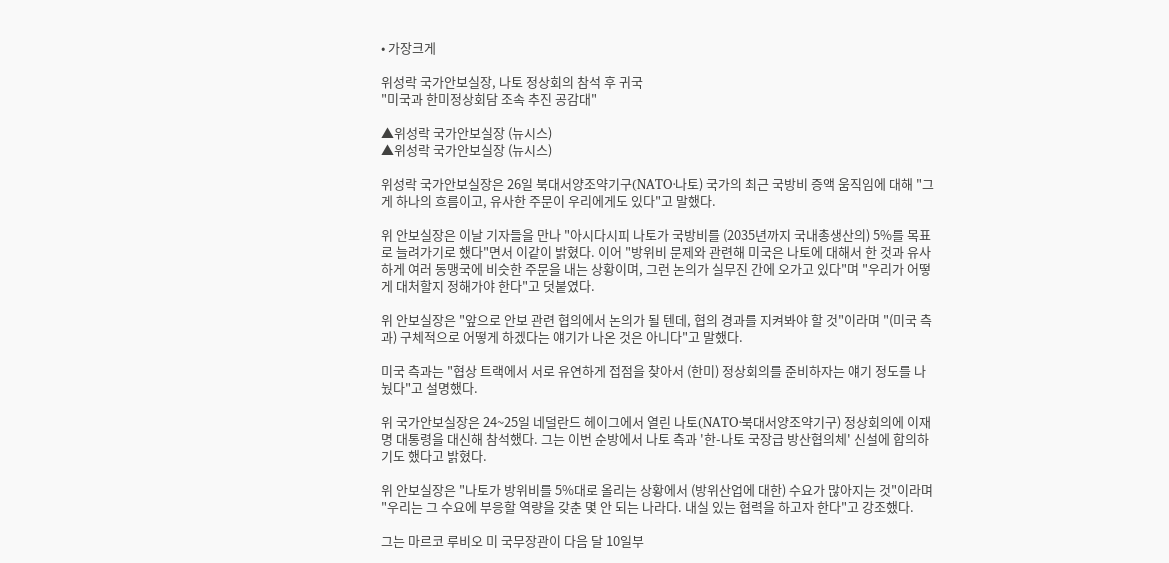• 가장크게

위성락 국가안보실장, 나토 정상회의 참석 후 귀국
"미국과 한미정상회담 조속 추진 공감대"

▲위성락 국가안보실장 (뉴시스)
▲위성락 국가안보실장 (뉴시스)

위성락 국가안보실장은 26일 북대서양조약기구(NATO·나토) 국가의 최근 국방비 증액 움직임에 대해 "그게 하나의 흐름이고, 유사한 주문이 우리에게도 있다"고 말했다.

위 안보실장은 이날 기자들을 만나 "아시다시피 나토가 국방비를 (2035년까지 국내총생산의) 5%를 목표로 늘려가기로 했다"면서 이같이 밝혔다. 이어 "방위비 문제와 관련해 미국은 나토에 대해서 한 것과 유사하게 여러 동맹국에 비슷한 주문을 내는 상황이며, 그런 논의가 실무진 간에 오가고 있다"며 "우리가 어떻게 대처할지 정해가야 한다"고 덧붙였다.

위 안보실장은 "앞으로 안보 관련 협의에서 논의가 될 텐데, 협의 경과를 지켜봐야 할 것"이라며 "(미국 측과) 구체적으로 어떻게 하겠다는 얘기가 나온 것은 아니다"고 말했다.

미국 측과는 "협상 트랙에서 서로 유연하게 접점을 찾아서 (한미) 정상회의를 준비하자는 얘기 정도를 나눴다"고 설명했다.

위 국가안보실장은 24~25일 네덜란드 헤이그에서 열린 나토(NATO·북대서양조약기구) 정상회의에 이재명 대통령을 대신해 참석했다. 그는 이번 순방에서 나토 측과 '한-나토 국장급 방산협의체' 신설에 합의하기도 했다고 밝혔다.

위 안보실장은 "나토가 방위비를 5%대로 올리는 상황에서 (방위산업에 대한) 수요가 많아지는 것"이라며 "우리는 그 수요에 부응할 역량을 갖춘 몇 안 되는 나라다. 내실 있는 협력을 하고자 한다"고 강조했다.

그는 마르코 루비오 미 국무장관이 다음 달 10일부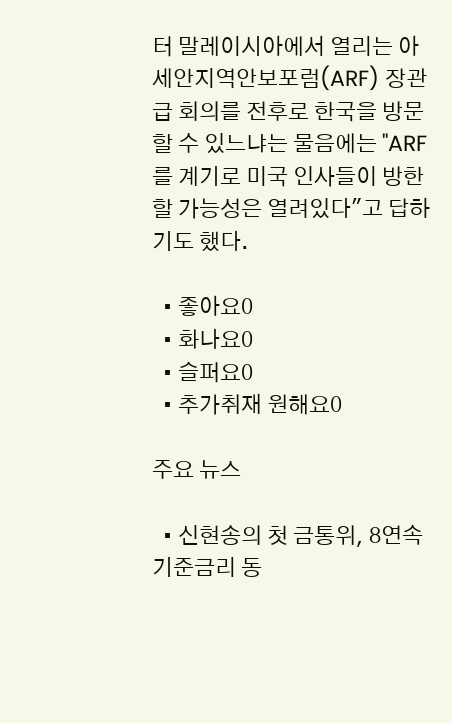터 말레이시아에서 열리는 아세안지역안보포럼(ARF) 장관급 회의를 전후로 한국을 방문할 수 있느냐는 물음에는 "ARF를 계기로 미국 인사들이 방한할 가능성은 열려있다"고 답하기도 했다.

  • 좋아요0
  • 화나요0
  • 슬퍼요0
  • 추가취재 원해요0

주요 뉴스

  • 신현송의 첫 금통위, 8연속 기준금리 동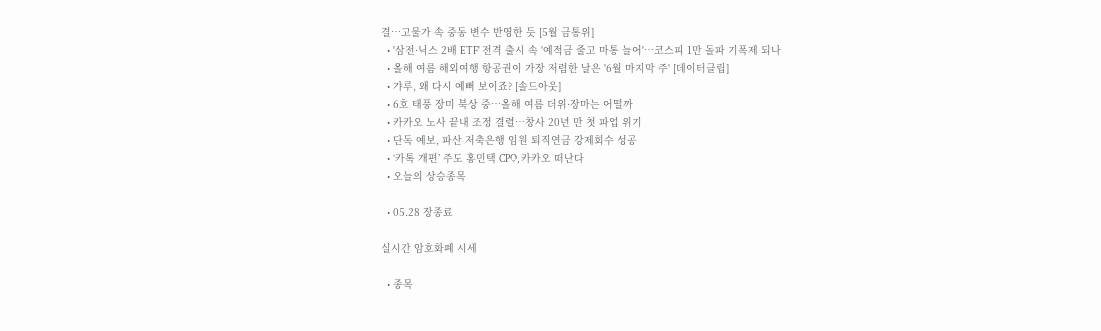결⋯고물가 속 중동 변수 반영한 듯 [5월 금통위]
  • '삼전·닉스 2배 ETF' 전격 출시 속 '예적금 줄고 마통 늘어'…코스피 1만 돌파 기폭제 되나
  • 올해 여름 해외여행 항공권이 가장 저렴한 날은 '6월 마지막 주' [데이터클립]
  • 갸루, 왜 다시 예뻐 보이죠? [솔드아웃]
  • 6호 태풍 장미 북상 중…올해 여름 더위·장마는 어떨까
  • 카카오 노사 끝내 조정 결렬…창사 20년 만 첫 파업 위기
  • 단독 예보, 파산 저축은행 임원 퇴직연금 강제회수 성공
  • ‘카톡 개편’ 주도 홍민택 CPO, 카카오 떠난다
  • 오늘의 상승종목

  • 05.28 장종료

실시간 암호화폐 시세

  • 종목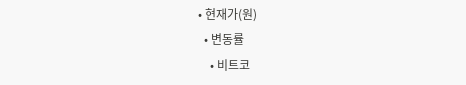• 현재가(원)
  • 변동률
    • 비트코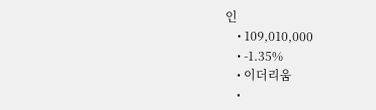인
    • 109,010,000
    • -1.35%
    • 이더리움
    •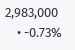2,983,000
    • -0.73%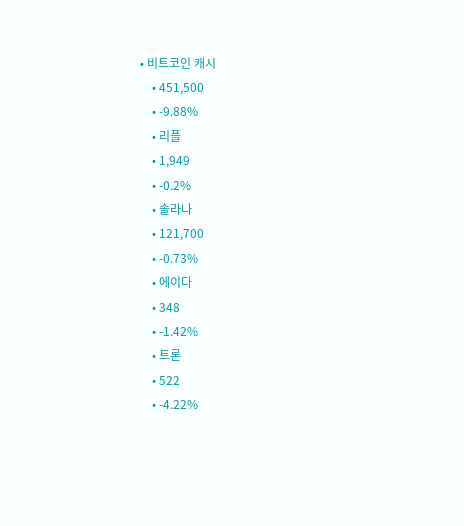• 비트코인 캐시
    • 451,500
    • -9.88%
    • 리플
    • 1,949
    • -0.2%
    • 솔라나
    • 121,700
    • -0.73%
    • 에이다
    • 348
    • -1.42%
    • 트론
    • 522
    • -4.22%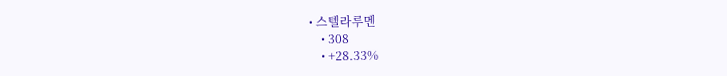• 스텔라루멘
    • 308
    • +28.33%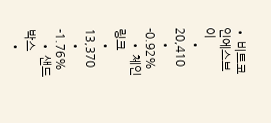• 비트코인에스브이
    • 20,410
    • -0.92%
    • 체인링크
    • 13,370
    • -1.76%
    • 샌드박스
    •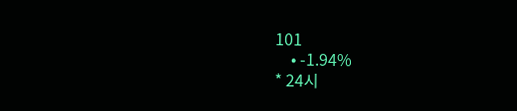101
    • -1.94%
* 24시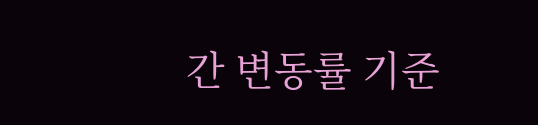간 변동률 기준